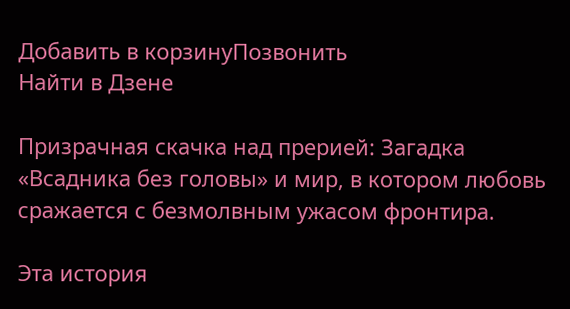Добавить в корзинуПозвонить
Найти в Дзене

Призрачная скачка над прерией: Загадка «Всадника без головы» и мир, в котором любовь сражается с безмолвным ужасом фронтира.

Эта история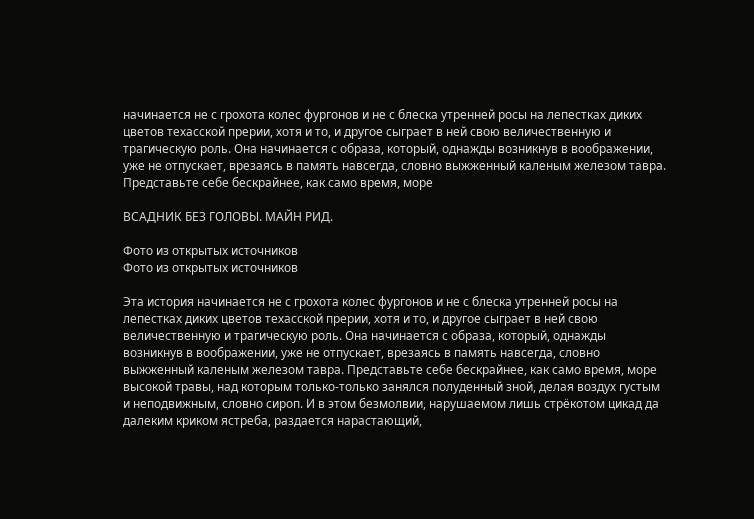начинается не с грохота колес фургонов и не с блеска утренней росы на лепестках диких цветов техасской прерии, хотя и то, и другое сыграет в ней свою величественную и трагическую роль. Она начинается с образа, который, однажды возникнув в воображении, уже не отпускает, врезаясь в память навсегда, словно выжженный каленым железом тавра. Представьте себе бескрайнее, как само время, море

ВСАДНИК БЕЗ ГОЛОВЫ. МАЙН РИД.

Фото из открытых источников
Фото из открытых источников

Эта история начинается не с грохота колес фургонов и не с блеска утренней росы на лепестках диких цветов техасской прерии, хотя и то, и другое сыграет в ней свою величественную и трагическую роль. Она начинается с образа, который, однажды возникнув в воображении, уже не отпускает, врезаясь в память навсегда, словно выжженный каленым железом тавра. Представьте себе бескрайнее, как само время, море высокой травы, над которым только-только занялся полуденный зной, делая воздух густым и неподвижным, словно сироп. И в этом безмолвии, нарушаемом лишь стрёкотом цикад да далеким криком ястреба, раздается нарастающий,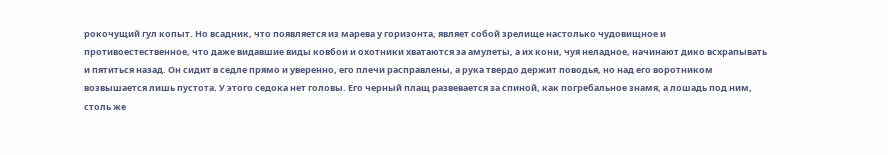рокочущий гул копыт. Но всадник, что появляется из марева у горизонта, являет собой зрелище настолько чудовищное и противоестественное, что даже видавшие виды ковбои и охотники хватаются за амулеты, а их кони, чуя неладное, начинают дико всхрапывать и пятиться назад. Он сидит в седле прямо и уверенно, его плечи расправлены, а рука твердо держит поводья, но над его воротником возвышается лишь пустота. У этого седока нет головы. Его черный плащ развевается за спиной, как погребальное знамя, а лошадь под ним, столь же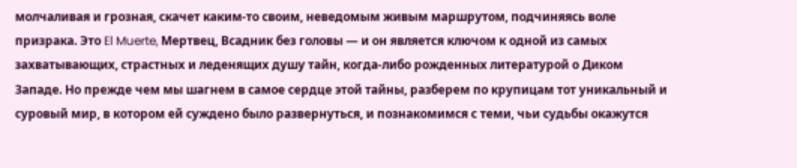молчаливая и грозная, скачет каким-то своим, неведомым живым маршрутом, подчиняясь воле призрака. Это El Muerte, Мертвец, Всадник без головы — и он является ключом к одной из самых захватывающих, страстных и леденящих душу тайн, когда-либо рожденных литературой о Диком Западе. Но прежде чем мы шагнем в самое сердце этой тайны, разберем по крупицам тот уникальный и суровый мир, в котором ей суждено было развернуться, и познакомимся с теми, чьи судьбы окажутся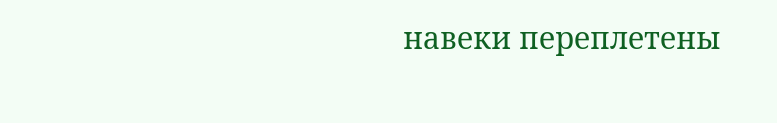навеки переплетены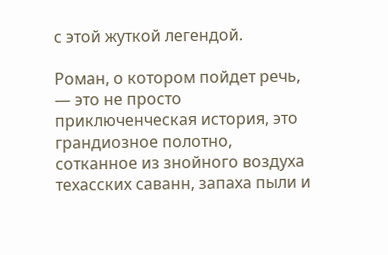с этой жуткой легендой.

Роман, о котором пойдет речь, — это не просто приключенческая история, это грандиозное полотно, сотканное из знойного воздуха техасских саванн, запаха пыли и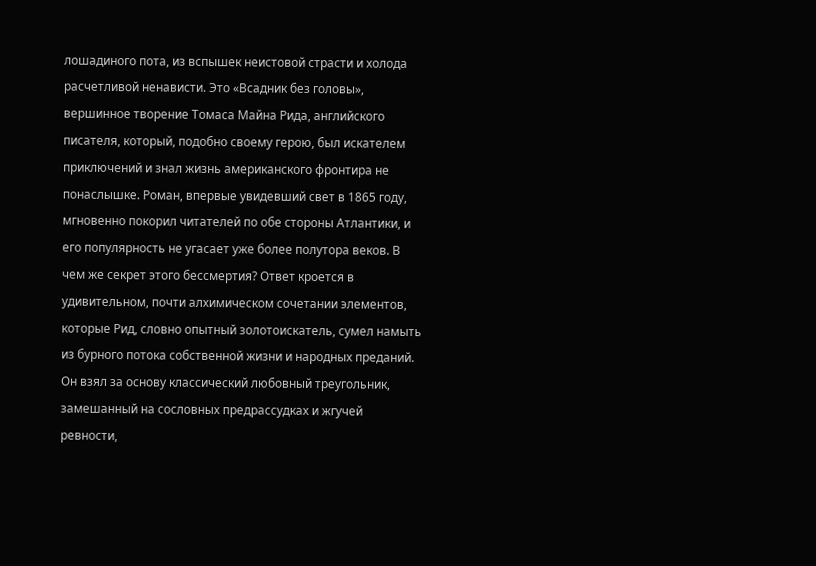лошадиного пота, из вспышек неистовой страсти и холода расчетливой ненависти. Это «Всадник без головы», вершинное творение Томаса Майна Рида, английского писателя, который, подобно своему герою, был искателем приключений и знал жизнь американского фронтира не понаслышке. Роман, впервые увидевший свет в 1865 году, мгновенно покорил читателей по обе стороны Атлантики, и его популярность не угасает уже более полутора веков. В чем же секрет этого бессмертия? Ответ кроется в удивительном, почти алхимическом сочетании элементов, которые Рид, словно опытный золотоискатель, сумел намыть из бурного потока собственной жизни и народных преданий. Он взял за основу классический любовный треугольник, замешанный на сословных предрассудках и жгучей ревности,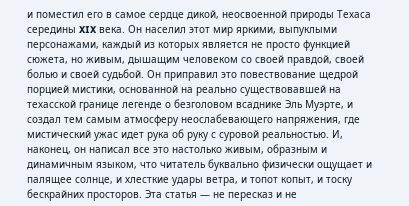и поместил его в самое сердце дикой, неосвоенной природы Техаса середины XIX века. Он населил этот мир яркими, выпуклыми персонажами, каждый из которых является не просто функцией сюжета, но живым, дышащим человеком со своей правдой, своей болью и своей судьбой. Он приправил это повествование щедрой порцией мистики, основанной на реально существовавшей на техасской границе легенде о безголовом всаднике Эль Муэрте, и создал тем самым атмосферу неослабевающего напряжения, где мистический ужас идет рука об руку с суровой реальностью. И, наконец, он написал все это настолько живым, образным и динамичным языком, что читатель буквально физически ощущает и палящее солнце, и хлесткие удары ветра, и топот копыт, и тоску бескрайних просторов. Эта статья — не пересказ и не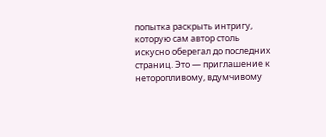попытка раскрыть интригу, которую сам автор столь искусно оберегал до последних страниц. Это — приглашение к неторопливому, вдумчивому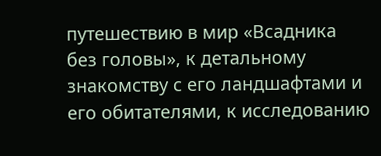путешествию в мир «Всадника без головы», к детальному знакомству с его ландшафтами и его обитателями, к исследованию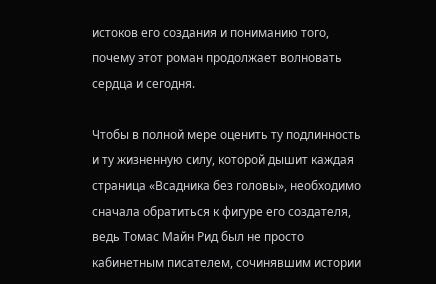истоков его создания и пониманию того, почему этот роман продолжает волновать сердца и сегодня.

Чтобы в полной мере оценить ту подлинность и ту жизненную силу, которой дышит каждая страница «Всадника без головы», необходимо сначала обратиться к фигуре его создателя, ведь Томас Майн Рид был не просто кабинетным писателем, сочинявшим истории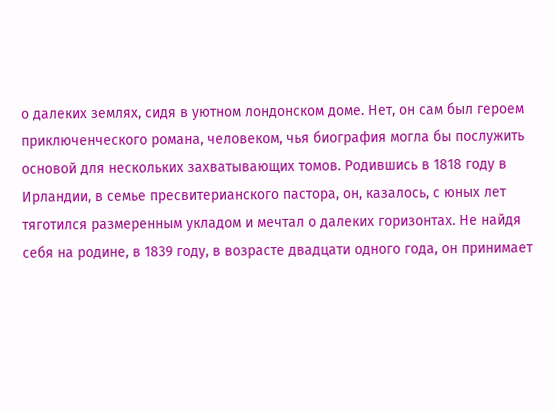о далеких землях, сидя в уютном лондонском доме. Нет, он сам был героем приключенческого романа, человеком, чья биография могла бы послужить основой для нескольких захватывающих томов. Родившись в 1818 году в Ирландии, в семье пресвитерианского пастора, он, казалось, с юных лет тяготился размеренным укладом и мечтал о далеких горизонтах. Не найдя себя на родине, в 1839 году, в возрасте двадцати одного года, он принимает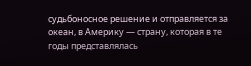судьбоносное решение и отправляется за океан, в Америку — страну, которая в те годы представлялась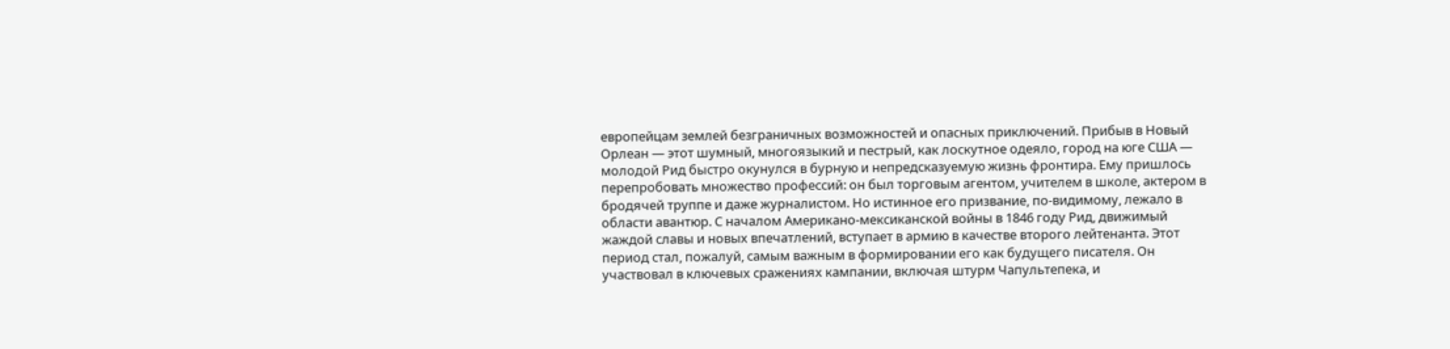европейцам землей безграничных возможностей и опасных приключений. Прибыв в Новый Орлеан — этот шумный, многоязыкий и пестрый, как лоскутное одеяло, город на юге США — молодой Рид быстро окунулся в бурную и непредсказуемую жизнь фронтира. Ему пришлось перепробовать множество профессий: он был торговым агентом, учителем в школе, актером в бродячей труппе и даже журналистом. Но истинное его призвание, по-видимому, лежало в области авантюр. С началом Американо-мексиканской войны в 1846 году Рид, движимый жаждой славы и новых впечатлений, вступает в армию в качестве второго лейтенанта. Этот период стал, пожалуй, самым важным в формировании его как будущего писателя. Он участвовал в ключевых сражениях кампании, включая штурм Чапультепека, и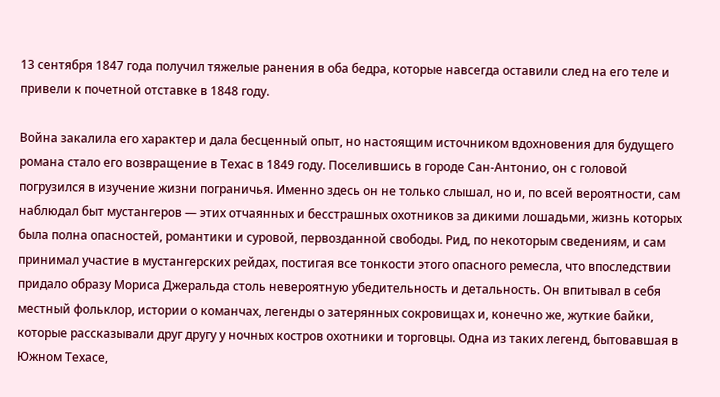13 сентября 1847 года получил тяжелые ранения в оба бедра, которые навсегда оставили след на его теле и привели к почетной отставке в 1848 году.

Война закалила его характер и дала бесценный опыт, но настоящим источником вдохновения для будущего романа стало его возвращение в Техас в 1849 году. Поселившись в городе Сан-Антонио, он с головой погрузился в изучение жизни пограничья. Именно здесь он не только слышал, но и, по всей вероятности, сам наблюдал быт мустангеров — этих отчаянных и бесстрашных охотников за дикими лошадьми, жизнь которых была полна опасностей, романтики и суровой, первозданной свободы. Рид, по некоторым сведениям, и сам принимал участие в мустангерских рейдах, постигая все тонкости этого опасного ремесла, что впоследствии придало образу Мориса Джеральда столь невероятную убедительность и детальность. Он впитывал в себя местный фольклор, истории о команчах, легенды о затерянных сокровищах и, конечно же, жуткие байки, которые рассказывали друг другу у ночных костров охотники и торговцы. Одна из таких легенд, бытовавшая в Южном Техасе,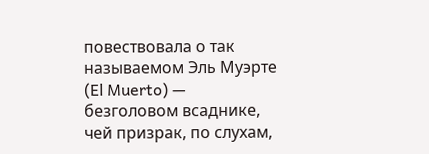повествовала о так называемом Эль Муэрте (El Muerto) — безголовом всаднике, чей призрак, по слухам,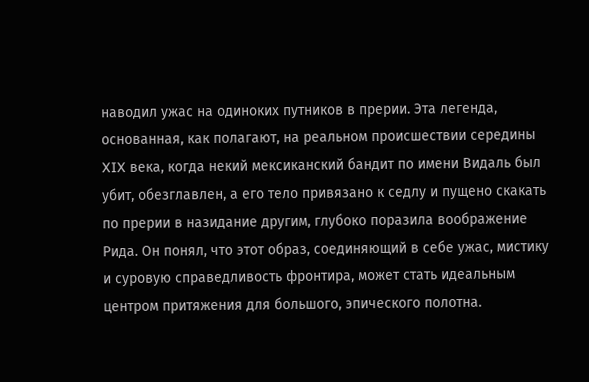наводил ужас на одиноких путников в прерии. Эта легенда, основанная, как полагают, на реальном происшествии середины XIX века, когда некий мексиканский бандит по имени Видаль был убит, обезглавлен, а его тело привязано к седлу и пущено скакать по прерии в назидание другим, глубоко поразила воображение Рида. Он понял, что этот образ, соединяющий в себе ужас, мистику и суровую справедливость фронтира, может стать идеальным центром притяжения для большого, эпического полотна.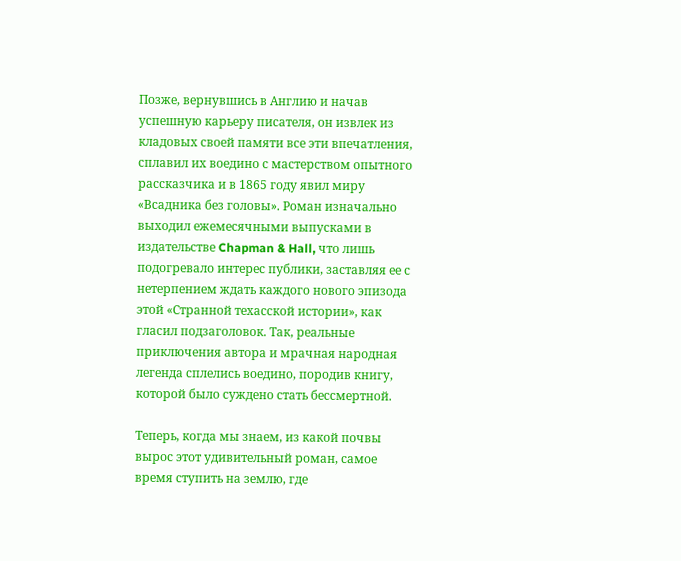Позже, вернувшись в Англию и начав успешную карьеру писателя, он извлек из кладовых своей памяти все эти впечатления, сплавил их воедино с мастерством опытного рассказчика и в 1865 году явил миру «Всадника без головы». Роман изначально выходил ежемесячными выпусками в издательстве Chapman & Hall, что лишь подогревало интерес публики, заставляя ее с нетерпением ждать каждого нового эпизода этой «Странной техасской истории», как гласил подзаголовок. Так, реальные приключения автора и мрачная народная легенда сплелись воедино, породив книгу, которой было суждено стать бессмертной.

Теперь, когда мы знаем, из какой почвы вырос этот удивительный роман, самое время ступить на землю, где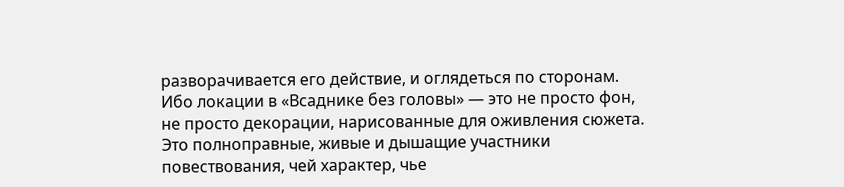разворачивается его действие, и оглядеться по сторонам. Ибо локации в «Всаднике без головы» — это не просто фон, не просто декорации, нарисованные для оживления сюжета. Это полноправные, живые и дышащие участники повествования, чей характер, чье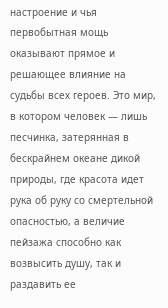настроение и чья первобытная мощь оказывают прямое и решающее влияние на судьбы всех героев. Это мир, в котором человек — лишь песчинка, затерянная в бескрайнем океане дикой природы, где красота идет рука об руку со смертельной опасностью, а величие пейзажа способно как возвысить душу, так и раздавить ее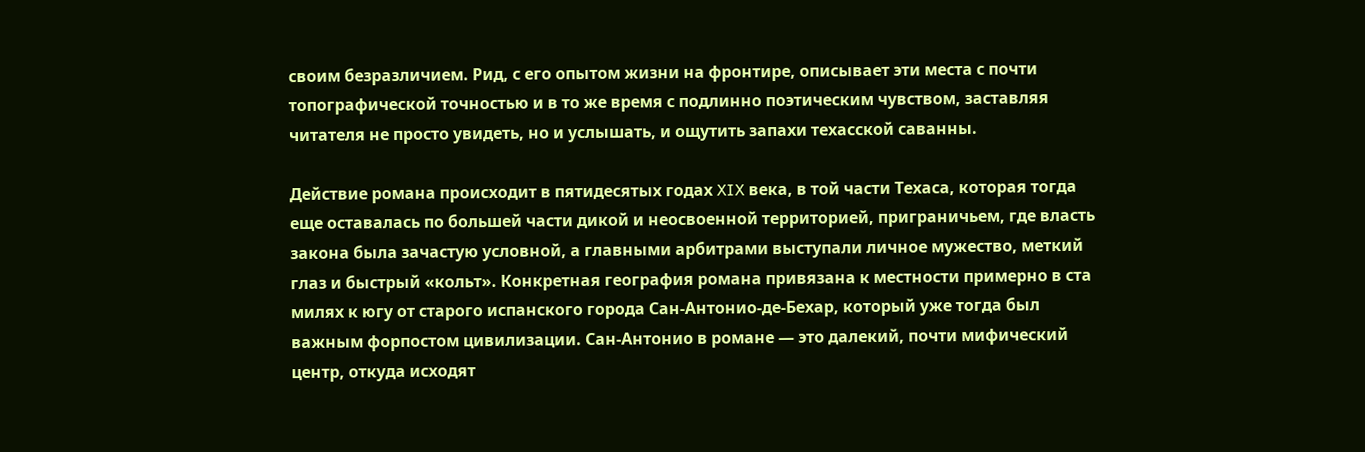своим безразличием. Рид, с его опытом жизни на фронтире, описывает эти места с почти топографической точностью и в то же время с подлинно поэтическим чувством, заставляя читателя не просто увидеть, но и услышать, и ощутить запахи техасской саванны.

Действие романа происходит в пятидесятых годах XIX века, в той части Техаса, которая тогда еще оставалась по большей части дикой и неосвоенной территорией, приграничьем, где власть закона была зачастую условной, а главными арбитрами выступали личное мужество, меткий глаз и быстрый «кольт». Конкретная география романа привязана к местности примерно в ста милях к югу от старого испанского города Сан-Антонио-де-Бехар, который уже тогда был важным форпостом цивилизации. Сан-Антонио в романе — это далекий, почти мифический центр, откуда исходят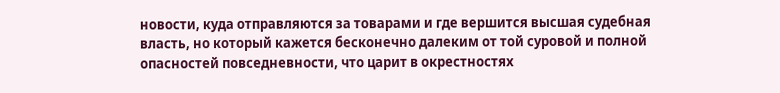новости, куда отправляются за товарами и где вершится высшая судебная власть, но который кажется бесконечно далеким от той суровой и полной опасностей повседневности, что царит в окрестностях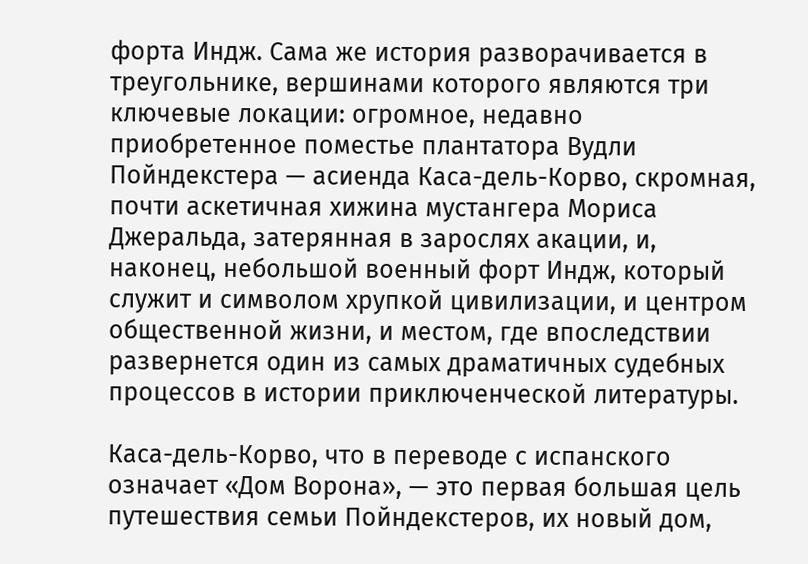форта Индж. Сама же история разворачивается в треугольнике, вершинами которого являются три ключевые локации: огромное, недавно приобретенное поместье плантатора Вудли Пойндекстера — асиенда Каса-дель-Корво, скромная, почти аскетичная хижина мустангера Мориса Джеральда, затерянная в зарослях акации, и, наконец, небольшой военный форт Индж, который служит и символом хрупкой цивилизации, и центром общественной жизни, и местом, где впоследствии развернется один из самых драматичных судебных процессов в истории приключенческой литературы.

Каса-дель-Корво, что в переводе с испанского означает «Дом Ворона», — это первая большая цель путешествия семьи Пойндекстеров, их новый дом,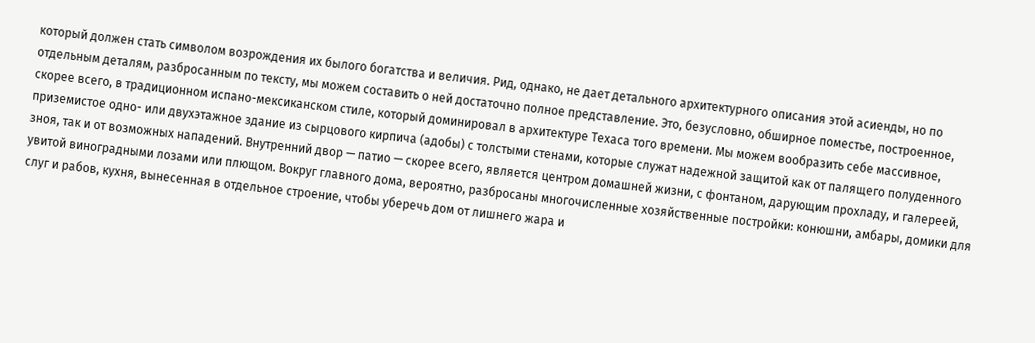который должен стать символом возрождения их былого богатства и величия. Рид, однако, не дает детального архитектурного описания этой асиенды, но по отдельным деталям, разбросанным по тексту, мы можем составить о ней достаточно полное представление. Это, безусловно, обширное поместье, построенное, скорее всего, в традиционном испано-мексиканском стиле, который доминировал в архитектуре Техаса того времени. Мы можем вообразить себе массивное, приземистое одно- или двухэтажное здание из сырцового кирпича (адобы) с толстыми стенами, которые служат надежной защитой как от палящего полуденного зноя, так и от возможных нападений. Внутренний двор — патио — скорее всего, является центром домашней жизни, с фонтаном, дарующим прохладу, и галереей, увитой виноградными лозами или плющом. Вокруг главного дома, вероятно, разбросаны многочисленные хозяйственные постройки: конюшни, амбары, домики для слуг и рабов, кухня, вынесенная в отдельное строение, чтобы уберечь дом от лишнего жара и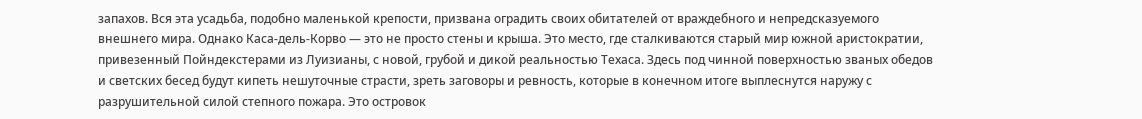запахов. Вся эта усадьба, подобно маленькой крепости, призвана оградить своих обитателей от враждебного и непредсказуемого внешнего мира. Однако Каса-дель-Корво — это не просто стены и крыша. Это место, где сталкиваются старый мир южной аристократии, привезенный Пойндекстерами из Луизианы, с новой, грубой и дикой реальностью Техаса. Здесь под чинной поверхностью званых обедов и светских бесед будут кипеть нешуточные страсти, зреть заговоры и ревность, которые в конечном итоге выплеснутся наружу с разрушительной силой степного пожара. Это островок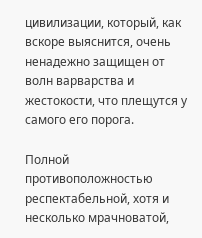цивилизации, который, как вскоре выяснится, очень ненадежно защищен от волн варварства и жестокости, что плещутся у самого его порога.

Полной противоположностью респектабельной, хотя и несколько мрачноватой,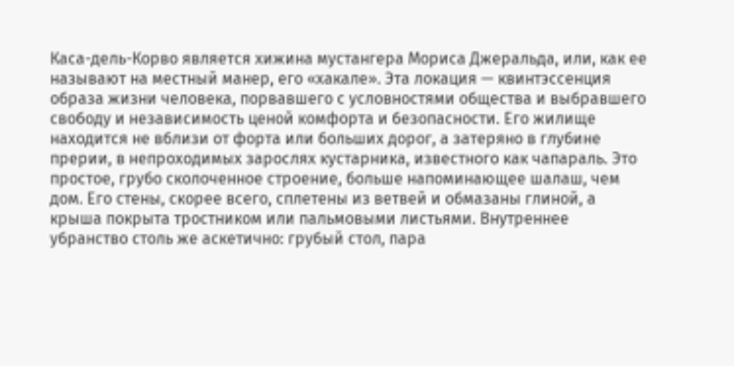Каса-дель-Корво является хижина мустангера Мориса Джеральда, или, как ее называют на местный манер, его «хакале». Эта локация — квинтэссенция образа жизни человека, порвавшего с условностями общества и выбравшего свободу и независимость ценой комфорта и безопасности. Его жилище находится не вблизи от форта или больших дорог, а затеряно в глубине прерии, в непроходимых зарослях кустарника, известного как чапараль. Это простое, грубо сколоченное строение, больше напоминающее шалаш, чем дом. Его стены, скорее всего, сплетены из ветвей и обмазаны глиной, а крыша покрыта тростником или пальмовыми листьями. Внутреннее убранство столь же аскетично: грубый стол, пара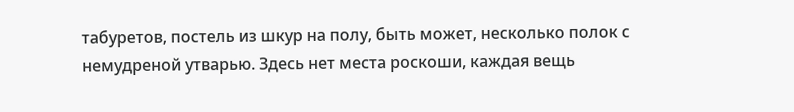табуретов, постель из шкур на полу, быть может, несколько полок с немудреной утварью. Здесь нет места роскоши, каждая вещь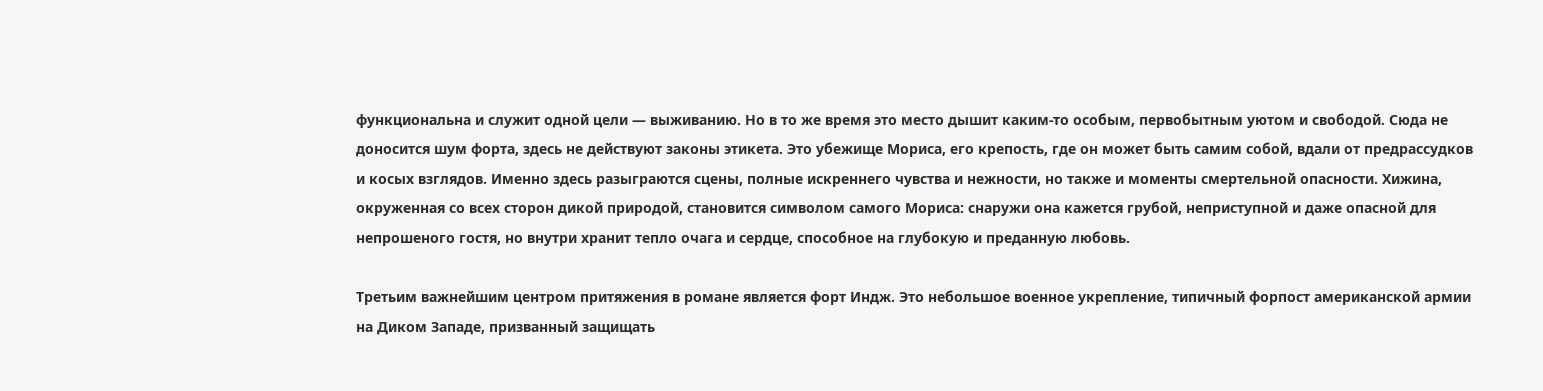функциональна и служит одной цели — выживанию. Но в то же время это место дышит каким-то особым, первобытным уютом и свободой. Сюда не доносится шум форта, здесь не действуют законы этикета. Это убежище Мориса, его крепость, где он может быть самим собой, вдали от предрассудков и косых взглядов. Именно здесь разыграются сцены, полные искреннего чувства и нежности, но также и моменты смертельной опасности. Хижина, окруженная со всех сторон дикой природой, становится символом самого Мориса: снаружи она кажется грубой, неприступной и даже опасной для непрошеного гостя, но внутри хранит тепло очага и сердце, способное на глубокую и преданную любовь.

Третьим важнейшим центром притяжения в романе является форт Индж. Это небольшое военное укрепление, типичный форпост американской армии на Диком Западе, призванный защищать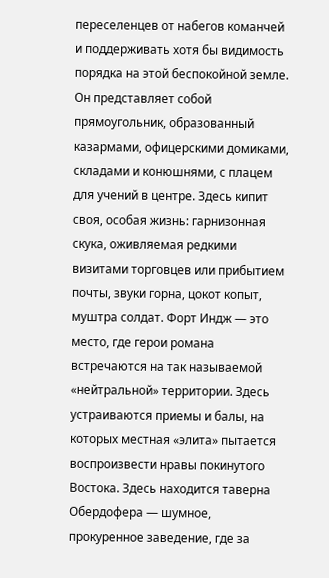переселенцев от набегов команчей и поддерживать хотя бы видимость порядка на этой беспокойной земле. Он представляет собой прямоугольник, образованный казармами, офицерскими домиками, складами и конюшнями, с плацем для учений в центре. Здесь кипит своя, особая жизнь: гарнизонная скука, оживляемая редкими визитами торговцев или прибытием почты, звуки горна, цокот копыт, муштра солдат. Форт Индж — это место, где герои романа встречаются на так называемой «нейтральной» территории. Здесь устраиваются приемы и балы, на которых местная «элита» пытается воспроизвести нравы покинутого Востока. Здесь находится таверна Обердофера — шумное, прокуренное заведение, где за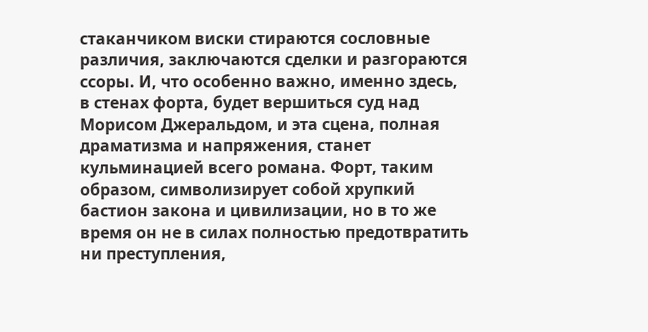стаканчиком виски стираются сословные различия, заключаются сделки и разгораются ссоры. И, что особенно важно, именно здесь, в стенах форта, будет вершиться суд над Морисом Джеральдом, и эта сцена, полная драматизма и напряжения, станет кульминацией всего романа. Форт, таким образом, символизирует собой хрупкий бастион закона и цивилизации, но в то же время он не в силах полностью предотвратить ни преступления,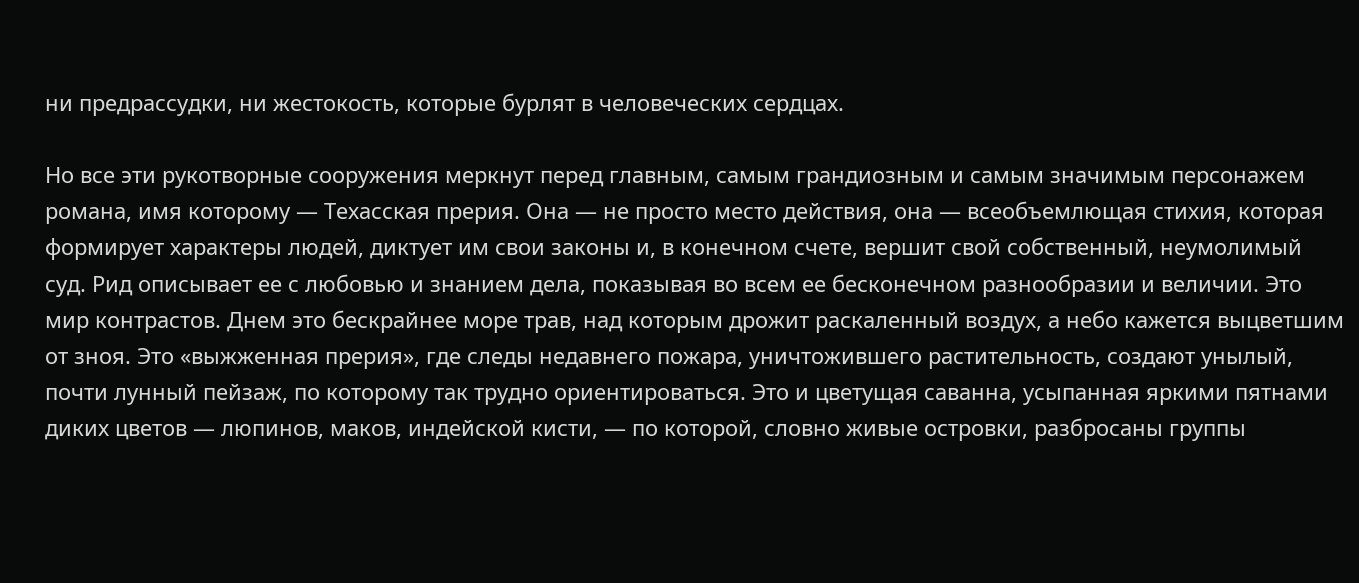ни предрассудки, ни жестокость, которые бурлят в человеческих сердцах.

Но все эти рукотворные сооружения меркнут перед главным, самым грандиозным и самым значимым персонажем романа, имя которому — Техасская прерия. Она — не просто место действия, она — всеобъемлющая стихия, которая формирует характеры людей, диктует им свои законы и, в конечном счете, вершит свой собственный, неумолимый суд. Рид описывает ее с любовью и знанием дела, показывая во всем ее бесконечном разнообразии и величии. Это мир контрастов. Днем это бескрайнее море трав, над которым дрожит раскаленный воздух, а небо кажется выцветшим от зноя. Это «выжженная прерия», где следы недавнего пожара, уничтожившего растительность, создают унылый, почти лунный пейзаж, по которому так трудно ориентироваться. Это и цветущая саванна, усыпанная яркими пятнами диких цветов — люпинов, маков, индейской кисти, — по которой, словно живые островки, разбросаны группы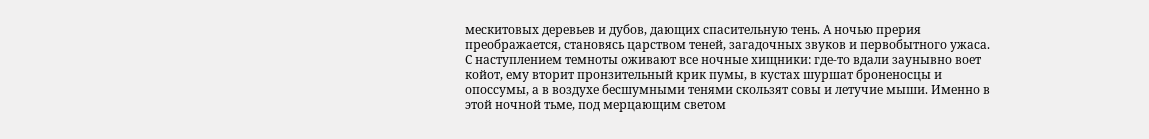мескитовых деревьев и дубов, дающих спасительную тень. А ночью прерия преображается, становясь царством теней, загадочных звуков и первобытного ужаса. С наступлением темноты оживают все ночные хищники: где-то вдали заунывно воет койот, ему вторит пронзительный крик пумы, в кустах шуршат броненосцы и опоссумы, а в воздухе бесшумными тенями скользят совы и летучие мыши. Именно в этой ночной тьме, под мерцающим светом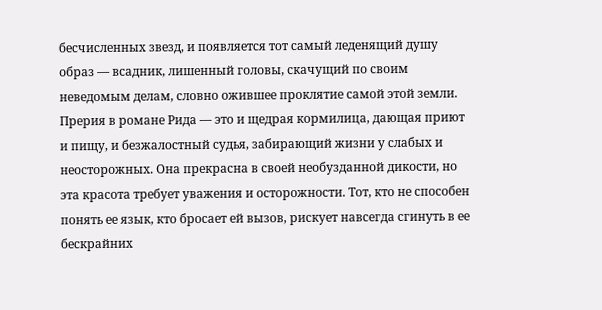бесчисленных звезд, и появляется тот самый леденящий душу образ — всадник, лишенный головы, скачущий по своим неведомым делам, словно ожившее проклятие самой этой земли. Прерия в романе Рида — это и щедрая кормилица, дающая приют и пищу, и безжалостный судья, забирающий жизни у слабых и неосторожных. Она прекрасна в своей необузданной дикости, но эта красота требует уважения и осторожности. Тот, кто не способен понять ее язык, кто бросает ей вызов, рискует навсегда сгинуть в ее бескрайних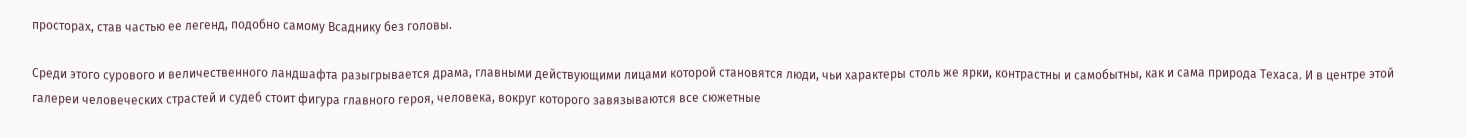просторах, став частью ее легенд, подобно самому Всаднику без головы.

Среди этого сурового и величественного ландшафта разыгрывается драма, главными действующими лицами которой становятся люди, чьи характеры столь же ярки, контрастны и самобытны, как и сама природа Техаса. И в центре этой галереи человеческих страстей и судеб стоит фигура главного героя, человека, вокруг которого завязываются все сюжетные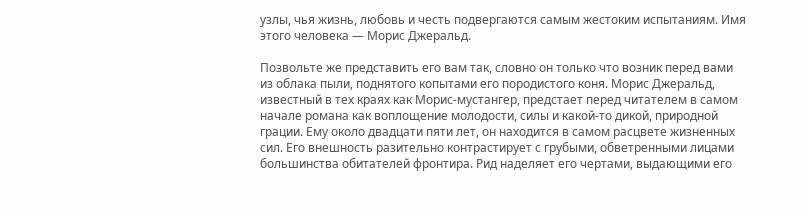узлы, чья жизнь, любовь и честь подвергаются самым жестоким испытаниям. Имя этого человека — Морис Джеральд.

Позвольте же представить его вам так, словно он только что возник перед вами из облака пыли, поднятого копытами его породистого коня. Морис Джеральд, известный в тех краях как Морис-мустангер, предстает перед читателем в самом начале романа как воплощение молодости, силы и какой-то дикой, природной грации. Ему около двадцати пяти лет, он находится в самом расцвете жизненных сил. Его внешность разительно контрастирует с грубыми, обветренными лицами большинства обитателей фронтира. Рид наделяет его чертами, выдающими его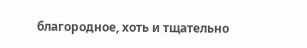благородное, хоть и тщательно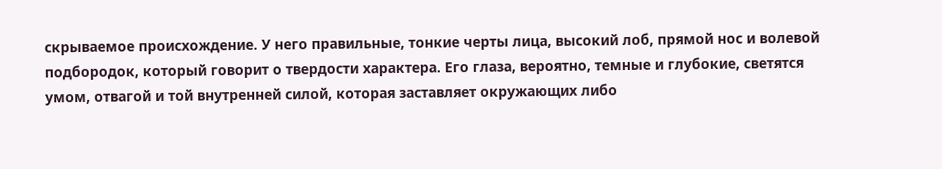скрываемое происхождение. У него правильные, тонкие черты лица, высокий лоб, прямой нос и волевой подбородок, который говорит о твердости характера. Его глаза, вероятно, темные и глубокие, светятся умом, отвагой и той внутренней силой, которая заставляет окружающих либо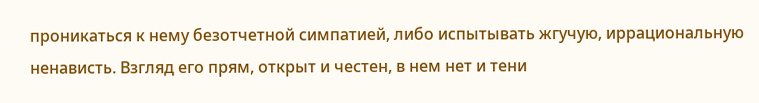проникаться к нему безотчетной симпатией, либо испытывать жгучую, иррациональную ненависть. Взгляд его прям, открыт и честен, в нем нет и тени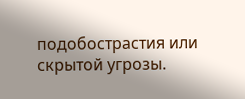подобострастия или скрытой угрозы.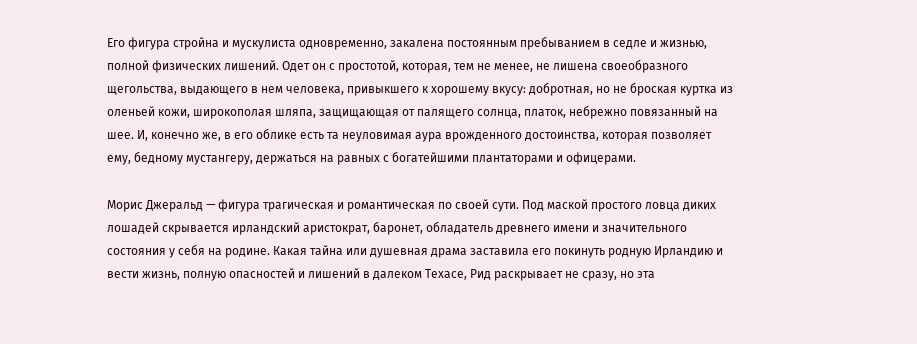Его фигура стройна и мускулиста одновременно, закалена постоянным пребыванием в седле и жизнью, полной физических лишений. Одет он с простотой, которая, тем не менее, не лишена своеобразного щегольства, выдающего в нем человека, привыкшего к хорошему вкусу: добротная, но не броская куртка из оленьей кожи, широкополая шляпа, защищающая от палящего солнца, платок, небрежно повязанный на шее. И, конечно же, в его облике есть та неуловимая аура врожденного достоинства, которая позволяет ему, бедному мустангеру, держаться на равных с богатейшими плантаторами и офицерами.

Морис Джеральд — фигура трагическая и романтическая по своей сути. Под маской простого ловца диких лошадей скрывается ирландский аристократ, баронет, обладатель древнего имени и значительного состояния у себя на родине. Какая тайна или душевная драма заставила его покинуть родную Ирландию и вести жизнь, полную опасностей и лишений в далеком Техасе, Рид раскрывает не сразу, но эта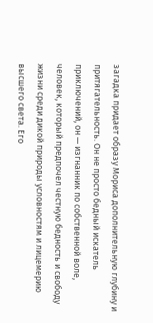загадка придает образу Мориса дополнительную глубину и притягательность. Он не просто бедный искатель приключений, он — изгнанник по собственной воле, человек, который предпочел честную бедность и свободу жизни среди дикой природы условностям и лицемерию высшего света. Его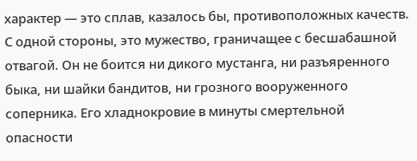характер — это сплав, казалось бы, противоположных качеств. С одной стороны, это мужество, граничащее с бесшабашной отвагой. Он не боится ни дикого мустанга, ни разъяренного быка, ни шайки бандитов, ни грозного вооруженного соперника. Его хладнокровие в минуты смертельной опасности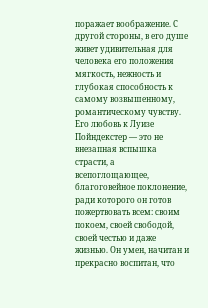поражает воображение. С другой стороны, в его душе живет удивительная для человека его положения мягкость, нежность и глубокая способность к самому возвышенному, романтическому чувству. Его любовь к Луизе Пойндекстер — это не внезапная вспышка страсти, а всепоглощающее, благоговейное поклонение, ради которого он готов пожертвовать всем: своим покоем, своей свободой, своей честью и даже жизнью. Он умен, начитан и прекрасно воспитан, что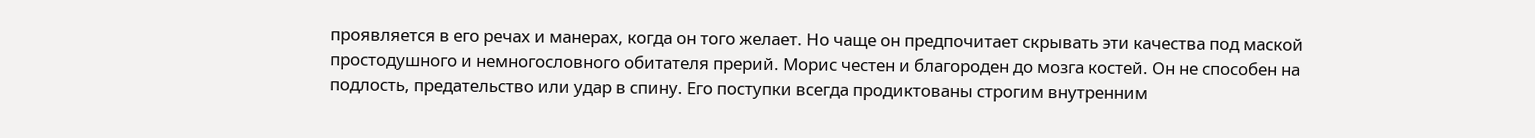проявляется в его речах и манерах, когда он того желает. Но чаще он предпочитает скрывать эти качества под маской простодушного и немногословного обитателя прерий. Морис честен и благороден до мозга костей. Он не способен на подлость, предательство или удар в спину. Его поступки всегда продиктованы строгим внутренним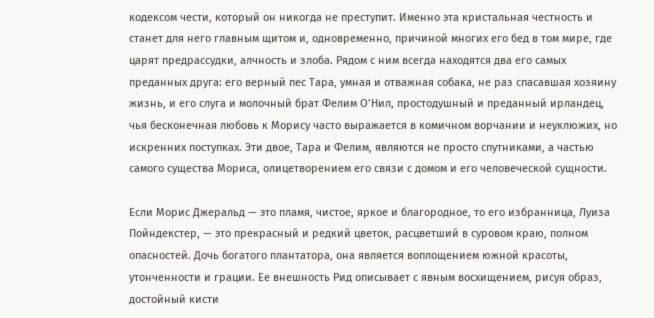кодексом чести, который он никогда не преступит. Именно эта кристальная честность и станет для него главным щитом и, одновременно, причиной многих его бед в том мире, где царят предрассудки, алчность и злоба. Рядом с ним всегда находятся два его самых преданных друга: его верный пес Тара, умная и отважная собака, не раз спасавшая хозяину жизнь, и его слуга и молочный брат Фелим О’Нил, простодушный и преданный ирландец, чья бесконечная любовь к Морису часто выражается в комичном ворчании и неуклюжих, но искренних поступках. Эти двое, Тара и Фелим, являются не просто спутниками, а частью самого существа Мориса, олицетворением его связи с домом и его человеческой сущности.

Если Морис Джеральд — это пламя, чистое, яркое и благородное, то его избранница, Луиза Пойндекстер, — это прекрасный и редкий цветок, расцветший в суровом краю, полном опасностей. Дочь богатого плантатора, она является воплощением южной красоты, утонченности и грации. Ее внешность Рид описывает с явным восхищением, рисуя образ, достойный кисти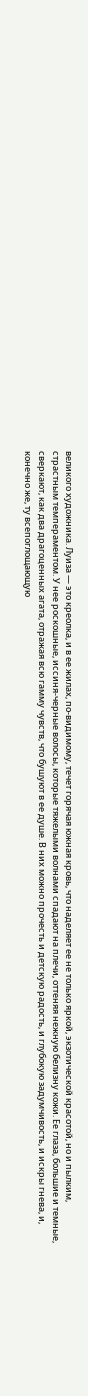великого художника. Луиза — это креолка, и в ее жилах, по-видимому, течет горячая южная кровь, что наделяет ее не только яркой, экзотической красотой, но и пылким, страстным темпераментом. У нее роскошные, иссиня-черные волосы, которые тяжелыми волнами спадают на плечи, оттеняя нежную белизну кожи. Ее глаза, большие и темные, сверкают, как два драгоценных агата, отражая всю гамму чувств, что бушуют в ее душе. В них можно прочесть и детскую радость, и глубокую задумчивость, и искры гнева, и, конечно же, ту всепоглощающую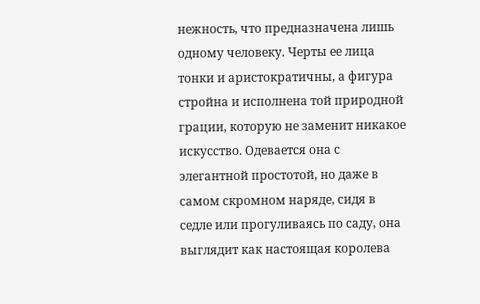нежность, что предназначена лишь одному человеку. Черты ее лица тонки и аристократичны, а фигура стройна и исполнена той природной грации, которую не заменит никакое искусство. Одевается она с элегантной простотой, но даже в самом скромном наряде, сидя в седле или прогуливаясь по саду, она выглядит как настоящая королева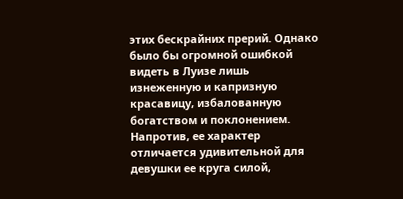этих бескрайних прерий. Однако было бы огромной ошибкой видеть в Луизе лишь изнеженную и капризную красавицу, избалованную богатством и поклонением. Напротив, ее характер отличается удивительной для девушки ее круга силой,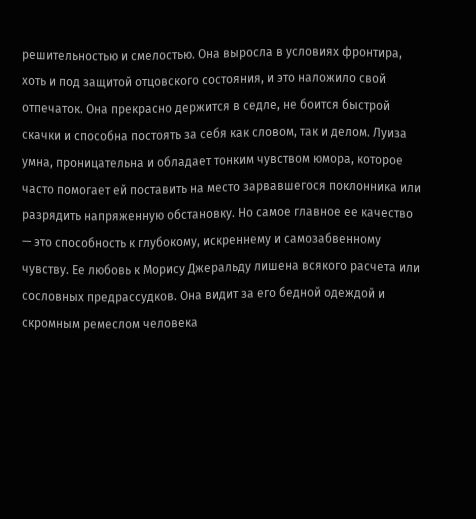решительностью и смелостью. Она выросла в условиях фронтира, хоть и под защитой отцовского состояния, и это наложило свой отпечаток. Она прекрасно держится в седле, не боится быстрой скачки и способна постоять за себя как словом, так и делом. Луиза умна, проницательна и обладает тонким чувством юмора, которое часто помогает ей поставить на место зарвавшегося поклонника или разрядить напряженную обстановку. Но самое главное ее качество — это способность к глубокому, искреннему и самозабвенному чувству. Ее любовь к Морису Джеральду лишена всякого расчета или сословных предрассудков. Она видит за его бедной одеждой и скромным ремеслом человека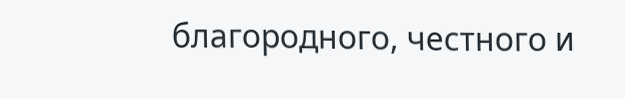благородного, честного и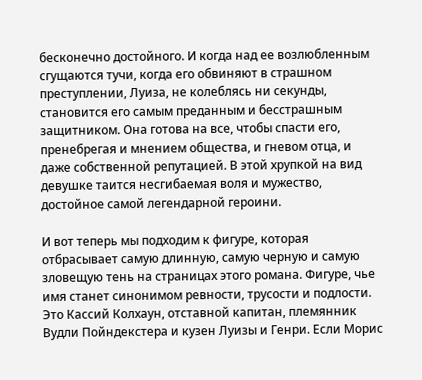бесконечно достойного. И когда над ее возлюбленным сгущаются тучи, когда его обвиняют в страшном преступлении, Луиза, не колеблясь ни секунды, становится его самым преданным и бесстрашным защитником. Она готова на все, чтобы спасти его, пренебрегая и мнением общества, и гневом отца, и даже собственной репутацией. В этой хрупкой на вид девушке таится несгибаемая воля и мужество, достойное самой легендарной героини.

И вот теперь мы подходим к фигуре, которая отбрасывает самую длинную, самую черную и самую зловещую тень на страницах этого романа. Фигуре, чье имя станет синонимом ревности, трусости и подлости. Это Кассий Колхаун, отставной капитан, племянник Вудли Пойндекстера и кузен Луизы и Генри. Если Морис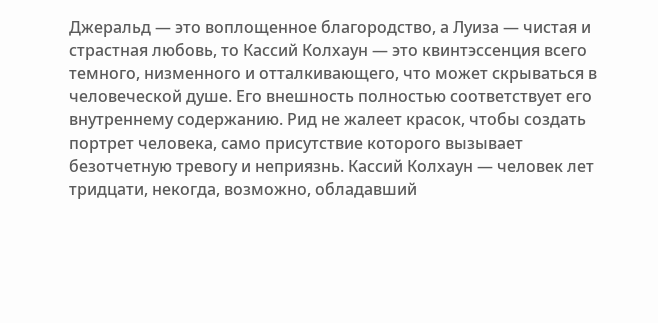Джеральд — это воплощенное благородство, а Луиза — чистая и страстная любовь, то Кассий Колхаун — это квинтэссенция всего темного, низменного и отталкивающего, что может скрываться в человеческой душе. Его внешность полностью соответствует его внутреннему содержанию. Рид не жалеет красок, чтобы создать портрет человека, само присутствие которого вызывает безотчетную тревогу и неприязнь. Кассий Колхаун — человек лет тридцати, некогда, возможно, обладавший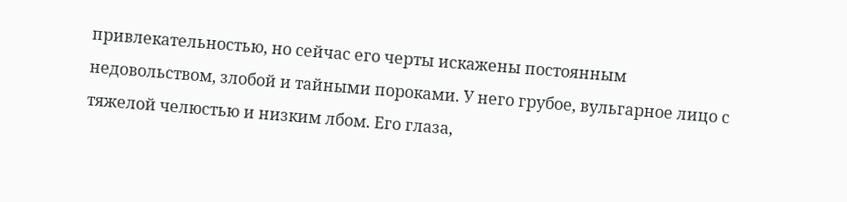привлекательностью, но сейчас его черты искажены постоянным недовольством, злобой и тайными пороками. У него грубое, вульгарное лицо с тяжелой челюстью и низким лбом. Его глаза,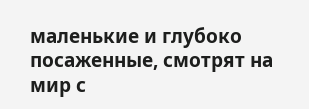маленькие и глубоко посаженные, смотрят на мир с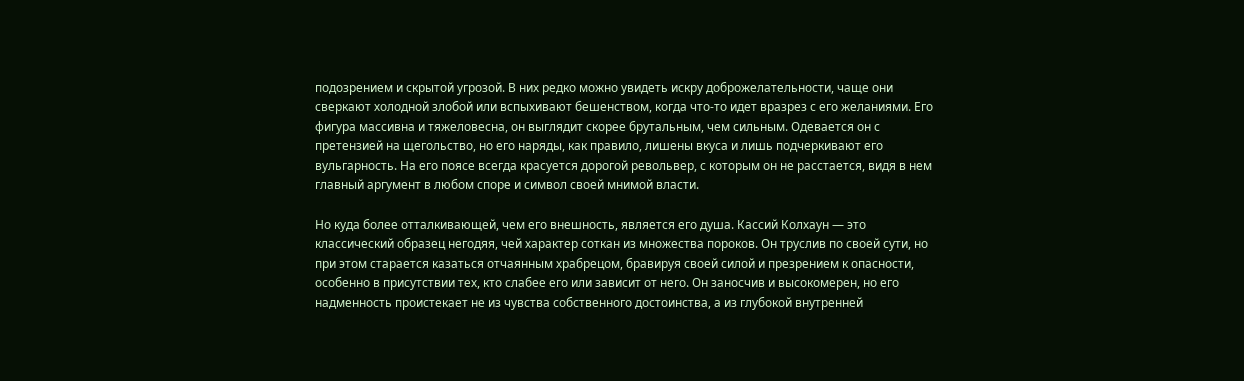подозрением и скрытой угрозой. В них редко можно увидеть искру доброжелательности, чаще они сверкают холодной злобой или вспыхивают бешенством, когда что-то идет вразрез с его желаниями. Его фигура массивна и тяжеловесна, он выглядит скорее брутальным, чем сильным. Одевается он с претензией на щегольство, но его наряды, как правило, лишены вкуса и лишь подчеркивают его вульгарность. На его поясе всегда красуется дорогой револьвер, с которым он не расстается, видя в нем главный аргумент в любом споре и символ своей мнимой власти.

Но куда более отталкивающей, чем его внешность, является его душа. Кассий Колхаун — это классический образец негодяя, чей характер соткан из множества пороков. Он труслив по своей сути, но при этом старается казаться отчаянным храбрецом, бравируя своей силой и презрением к опасности, особенно в присутствии тех, кто слабее его или зависит от него. Он заносчив и высокомерен, но его надменность проистекает не из чувства собственного достоинства, а из глубокой внутренней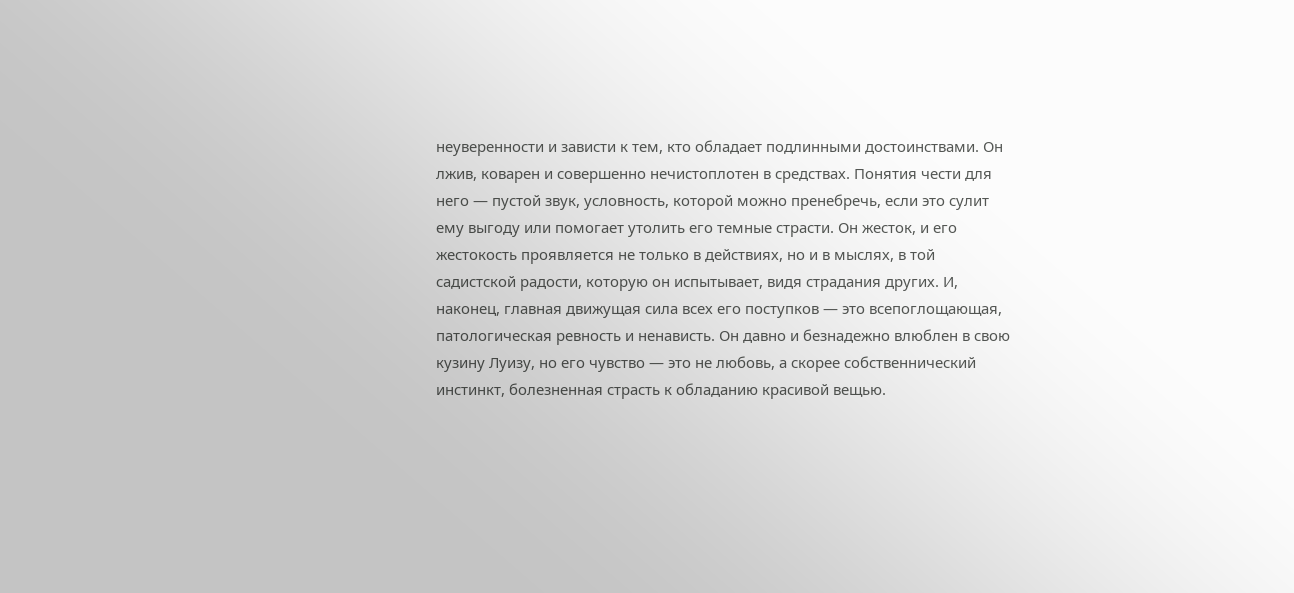неуверенности и зависти к тем, кто обладает подлинными достоинствами. Он лжив, коварен и совершенно нечистоплотен в средствах. Понятия чести для него — пустой звук, условность, которой можно пренебречь, если это сулит ему выгоду или помогает утолить его темные страсти. Он жесток, и его жестокость проявляется не только в действиях, но и в мыслях, в той садистской радости, которую он испытывает, видя страдания других. И, наконец, главная движущая сила всех его поступков — это всепоглощающая, патологическая ревность и ненависть. Он давно и безнадежно влюблен в свою кузину Луизу, но его чувство — это не любовь, а скорее собственнический инстинкт, болезненная страсть к обладанию красивой вещью.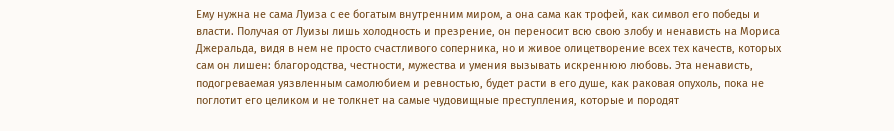Ему нужна не сама Луиза с ее богатым внутренним миром, а она сама как трофей, как символ его победы и власти. Получая от Луизы лишь холодность и презрение, он переносит всю свою злобу и ненависть на Мориса Джеральда, видя в нем не просто счастливого соперника, но и живое олицетворение всех тех качеств, которых сам он лишен: благородства, честности, мужества и умения вызывать искреннюю любовь. Эта ненависть, подогреваемая уязвленным самолюбием и ревностью, будет расти в его душе, как раковая опухоль, пока не поглотит его целиком и не толкнет на самые чудовищные преступления, которые и породят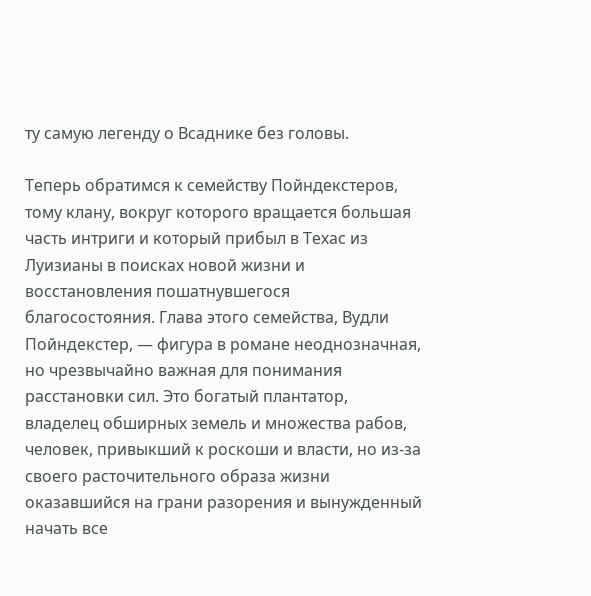ту самую легенду о Всаднике без головы.

Теперь обратимся к семейству Пойндекстеров, тому клану, вокруг которого вращается большая часть интриги и который прибыл в Техас из Луизианы в поисках новой жизни и восстановления пошатнувшегося благосостояния. Глава этого семейства, Вудли Пойндекстер, — фигура в романе неоднозначная, но чрезвычайно важная для понимания расстановки сил. Это богатый плантатор, владелец обширных земель и множества рабов, человек, привыкший к роскоши и власти, но из-за своего расточительного образа жизни оказавшийся на грани разорения и вынужденный начать все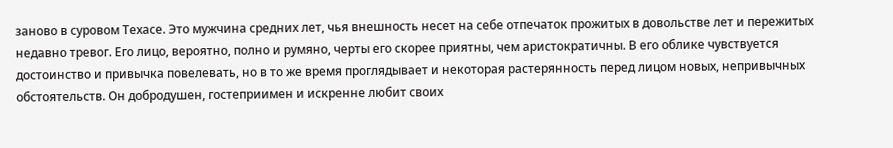заново в суровом Техасе. Это мужчина средних лет, чья внешность несет на себе отпечаток прожитых в довольстве лет и пережитых недавно тревог. Его лицо, вероятно, полно и румяно, черты его скорее приятны, чем аристократичны. В его облике чувствуется достоинство и привычка повелевать, но в то же время проглядывает и некоторая растерянность перед лицом новых, непривычных обстоятельств. Он добродушен, гостеприимен и искренне любит своих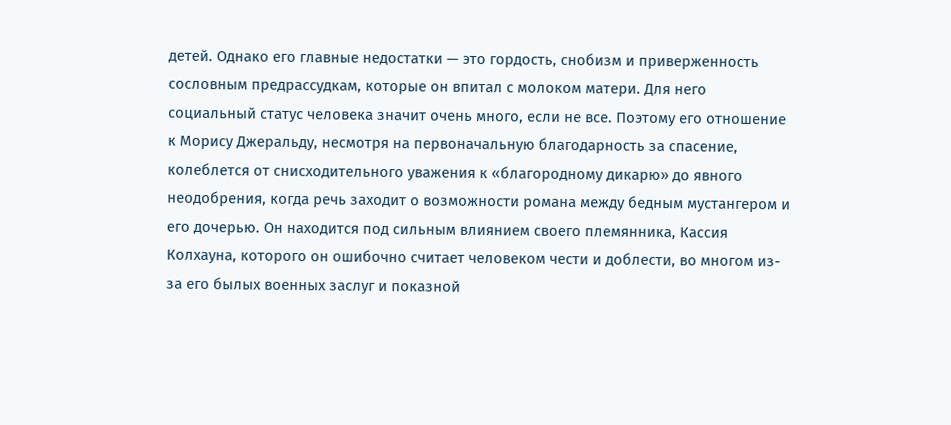детей. Однако его главные недостатки — это гордость, снобизм и приверженность сословным предрассудкам, которые он впитал с молоком матери. Для него социальный статус человека значит очень много, если не все. Поэтому его отношение к Морису Джеральду, несмотря на первоначальную благодарность за спасение, колеблется от снисходительного уважения к «благородному дикарю» до явного неодобрения, когда речь заходит о возможности романа между бедным мустангером и его дочерью. Он находится под сильным влиянием своего племянника, Кассия Колхауна, которого он ошибочно считает человеком чести и доблести, во многом из-за его былых военных заслуг и показной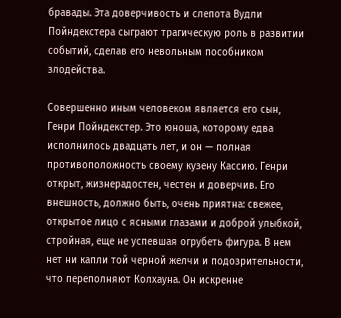бравады. Эта доверчивость и слепота Вудли Пойндекстера сыграют трагическую роль в развитии событий, сделав его невольным пособником злодейства.

Совершенно иным человеком является его сын, Генри Пойндекстер. Это юноша, которому едва исполнилось двадцать лет, и он — полная противоположность своему кузену Кассию. Генри открыт, жизнерадостен, честен и доверчив. Его внешность, должно быть, очень приятна: свежее, открытое лицо с ясными глазами и доброй улыбкой, стройная, еще не успевшая огрубеть фигура. В нем нет ни капли той черной желчи и подозрительности, что переполняют Колхауна. Он искренне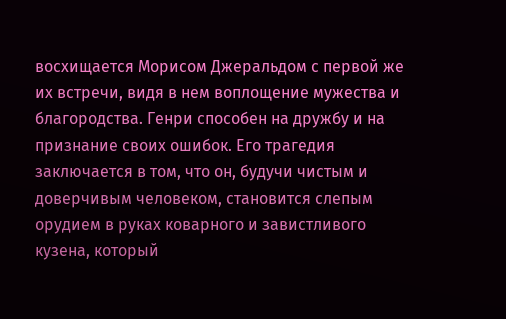восхищается Морисом Джеральдом с первой же их встречи, видя в нем воплощение мужества и благородства. Генри способен на дружбу и на признание своих ошибок. Его трагедия заключается в том, что он, будучи чистым и доверчивым человеком, становится слепым орудием в руках коварного и завистливого кузена, который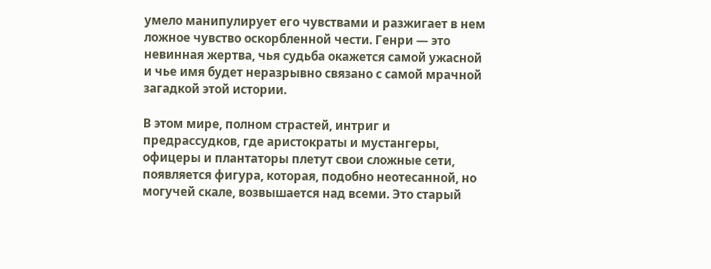умело манипулирует его чувствами и разжигает в нем ложное чувство оскорбленной чести. Генри — это невинная жертва, чья судьба окажется самой ужасной и чье имя будет неразрывно связано с самой мрачной загадкой этой истории.

В этом мире, полном страстей, интриг и предрассудков, где аристократы и мустангеры, офицеры и плантаторы плетут свои сложные сети, появляется фигура, которая, подобно неотесанной, но могучей скале, возвышается над всеми. Это старый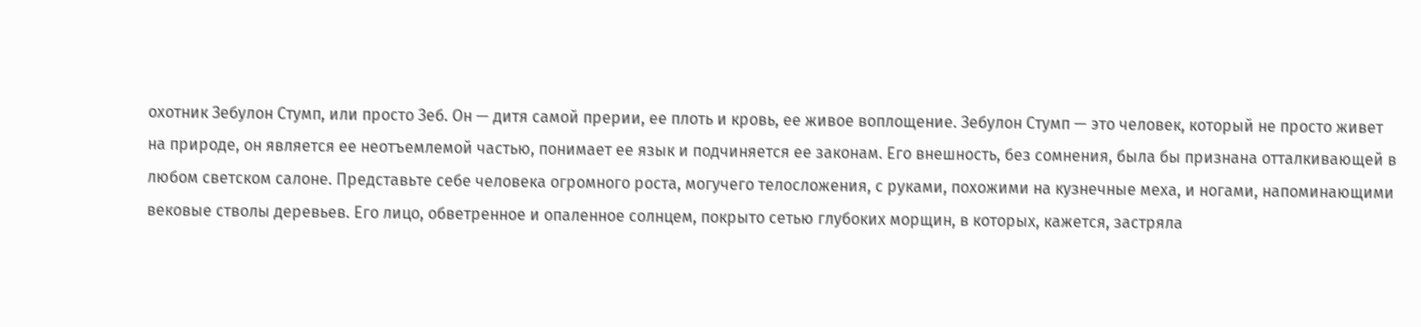охотник Зебулон Стумп, или просто Зеб. Он — дитя самой прерии, ее плоть и кровь, ее живое воплощение. Зебулон Стумп — это человек, который не просто живет на природе, он является ее неотъемлемой частью, понимает ее язык и подчиняется ее законам. Его внешность, без сомнения, была бы признана отталкивающей в любом светском салоне. Представьте себе человека огромного роста, могучего телосложения, с руками, похожими на кузнечные меха, и ногами, напоминающими вековые стволы деревьев. Его лицо, обветренное и опаленное солнцем, покрыто сетью глубоких морщин, в которых, кажется, застряла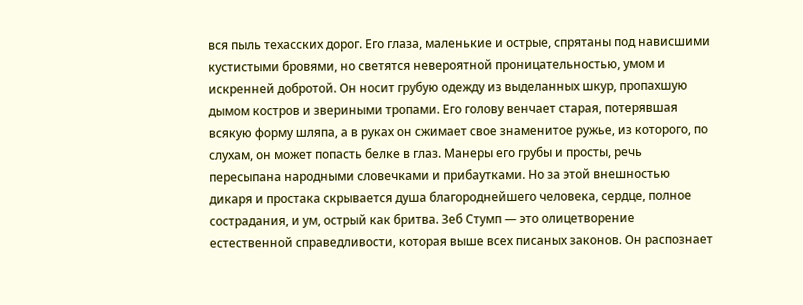вся пыль техасских дорог. Его глаза, маленькие и острые, спрятаны под нависшими кустистыми бровями, но светятся невероятной проницательностью, умом и искренней добротой. Он носит грубую одежду из выделанных шкур, пропахшую дымом костров и звериными тропами. Его голову венчает старая, потерявшая всякую форму шляпа, а в руках он сжимает свое знаменитое ружье, из которого, по слухам, он может попасть белке в глаз. Манеры его грубы и просты, речь пересыпана народными словечками и прибаутками. Но за этой внешностью дикаря и простака скрывается душа благороднейшего человека, сердце, полное сострадания, и ум, острый как бритва. Зеб Стумп — это олицетворение естественной справедливости, которая выше всех писаных законов. Он распознает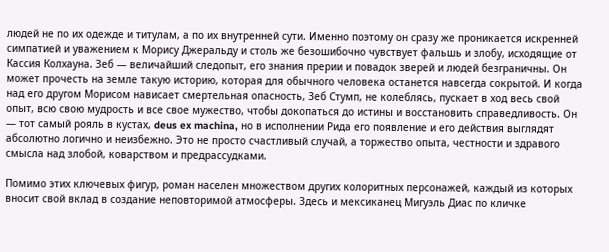людей не по их одежде и титулам, а по их внутренней сути. Именно поэтому он сразу же проникается искренней симпатией и уважением к Морису Джеральду и столь же безошибочно чувствует фальшь и злобу, исходящие от Кассия Колхауна. Зеб — величайший следопыт, его знания прерии и повадок зверей и людей безграничны. Он может прочесть на земле такую историю, которая для обычного человека останется навсегда сокрытой. И когда над его другом Морисом нависает смертельная опасность, Зеб Стумп, не колеблясь, пускает в ход весь свой опыт, всю свою мудрость и все свое мужество, чтобы докопаться до истины и восстановить справедливость. Он — тот самый рояль в кустах, deus ex machina, но в исполнении Рида его появление и его действия выглядят абсолютно логично и неизбежно. Это не просто счастливый случай, а торжество опыта, честности и здравого смысла над злобой, коварством и предрассудками.

Помимо этих ключевых фигур, роман населен множеством других колоритных персонажей, каждый из которых вносит свой вклад в создание неповторимой атмосферы. Здесь и мексиканец Мигуэль Диас по кличке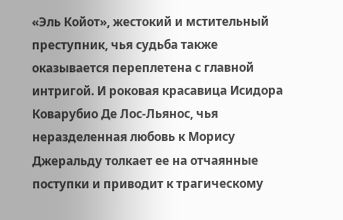«Эль Койот», жестокий и мстительный преступник, чья судьба также оказывается переплетена с главной интригой. И роковая красавица Исидора Коварубио Де Лос-Льянос, чья неразделенная любовь к Морису Джеральду толкает ее на отчаянные поступки и приводит к трагическому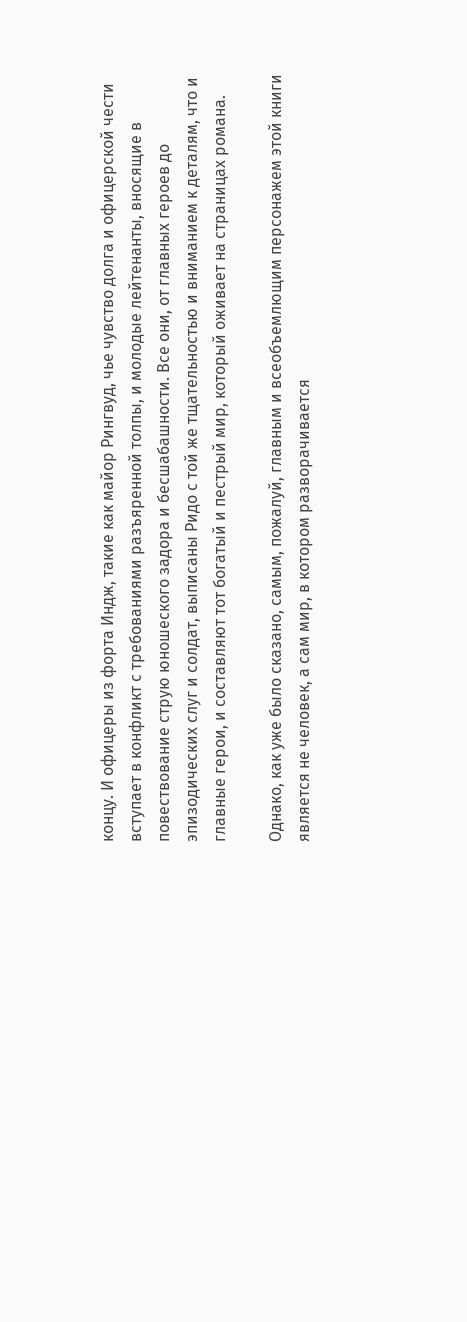концу. И офицеры из форта Индж, такие как майор Рингвуд, чье чувство долга и офицерской чести вступает в конфликт с требованиями разъяренной толпы, и молодые лейтенанты, вносящие в повествование струю юношеского задора и бесшабашности. Все они, от главных героев до эпизодических слуг и солдат, выписаны Ридо с той же тщательностью и вниманием к деталям, что и главные герои, и составляют тот богатый и пестрый мир, который оживает на страницах романа.

Однако, как уже было сказано, самым, пожалуй, главным и всеобъемлющим персонажем этой книги является не человек, а сам мир, в котором разворачивается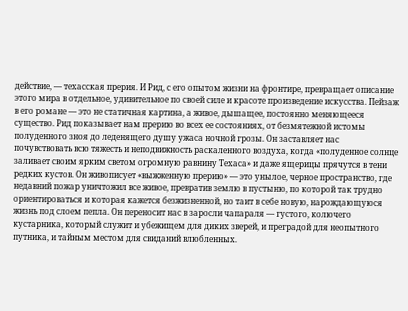действие, — техасская прерия. И Рид, с его опытом жизни на фронтире, превращает описание этого мира в отдельное, удивительное по своей силе и красоте произведение искусства. Пейзаж в его романе — это не статичная картина, а живое, дышащее, постоянно меняющееся существо. Рид показывает нам прерию во всех ее состояниях, от безмятежной истомы полуденного зноя до леденящего душу ужаса ночной грозы. Он заставляет нас почувствовать всю тяжесть и неподвижность раскаленного воздуха, когда «полуденное солнце заливает своим ярким светом огромную равнину Техаса» и даже ящерицы прячутся в тени редких кустов. Он живописует «выжженную прерию» — это унылое, черное пространство, где недавний пожар уничтожил все живое, превратив землю в пустыню, по которой так трудно ориентироваться и которая кажется безжизненной, но таит в себе новую, нарождающуюся жизнь под слоем пепла. Он переносит нас в заросли чапараля — густого, колючего кустарника, который служит и убежищем для диких зверей, и преградой для неопытного путника, и тайным местом для свиданий влюбленных.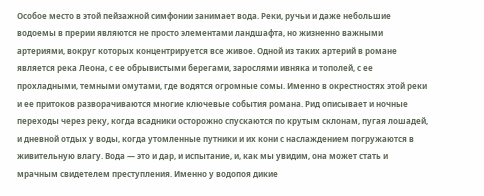Особое место в этой пейзажной симфонии занимает вода. Реки, ручьи и даже небольшие водоемы в прерии являются не просто элементами ландшафта, но жизненно важными артериями, вокруг которых концентрируется все живое. Одной из таких артерий в романе является река Леона, с ее обрывистыми берегами, зарослями ивняка и тополей, с ее прохладными, темными омутами, где водятся огромные сомы. Именно в окрестностях этой реки и ее притоков разворачиваются многие ключевые события романа. Рид описывает и ночные переходы через реку, когда всадники осторожно спускаются по крутым склонам, пугая лошадей, и дневной отдых у воды, когда утомленные путники и их кони с наслаждением погружаются в живительную влагу. Вода — это и дар, и испытание, и, как мы увидим, она может стать и мрачным свидетелем преступления. Именно у водопоя дикие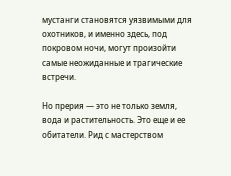мустанги становятся уязвимыми для охотников, и именно здесь, под покровом ночи, могут произойти самые неожиданные и трагические встречи.

Но прерия — это не только земля, вода и растительность. Это еще и ее обитатели. Рид с мастерством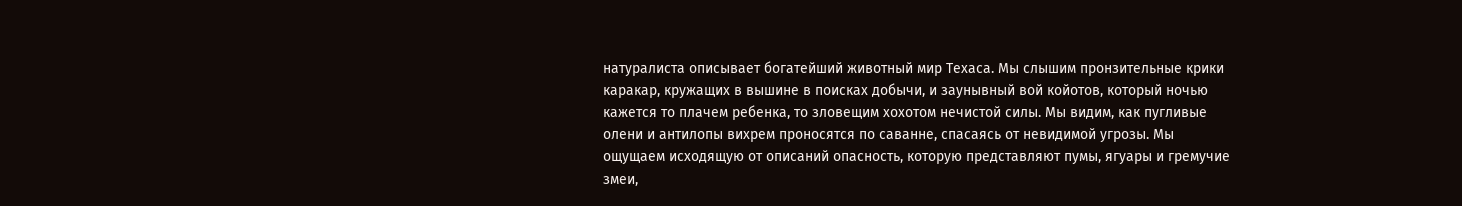натуралиста описывает богатейший животный мир Техаса. Мы слышим пронзительные крики каракар, кружащих в вышине в поисках добычи, и заунывный вой койотов, который ночью кажется то плачем ребенка, то зловещим хохотом нечистой силы. Мы видим, как пугливые олени и антилопы вихрем проносятся по саванне, спасаясь от невидимой угрозы. Мы ощущаем исходящую от описаний опасность, которую представляют пумы, ягуары и гремучие змеи,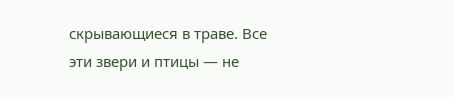скрывающиеся в траве. Все эти звери и птицы — не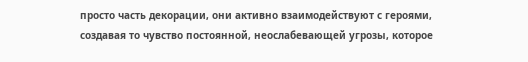просто часть декорации, они активно взаимодействуют с героями, создавая то чувство постоянной, неослабевающей угрозы, которое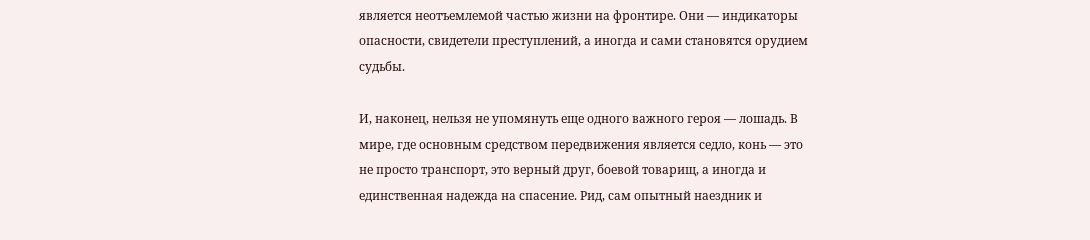является неотъемлемой частью жизни на фронтире. Они — индикаторы опасности, свидетели преступлений, а иногда и сами становятся орудием судьбы.

И, наконец, нельзя не упомянуть еще одного важного героя — лошадь. В мире, где основным средством передвижения является седло, конь — это не просто транспорт, это верный друг, боевой товарищ, а иногда и единственная надежда на спасение. Рид, сам опытный наездник и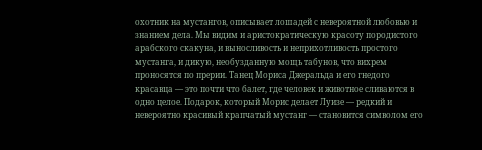охотник на мустангов, описывает лошадей с невероятной любовью и знанием дела. Мы видим и аристократическую красоту породистого арабского скакуна, и выносливость и неприхотливость простого мустанга, и дикую, необузданную мощь табунов, что вихрем проносятся по прерии. Танец Мориса Джеральда и его гнедого красавца — это почти что балет, где человек и животное сливаются в одно целое. Подарок, который Морис делает Луизе — редкий и невероятно красивый крапчатый мустанг — становится символом его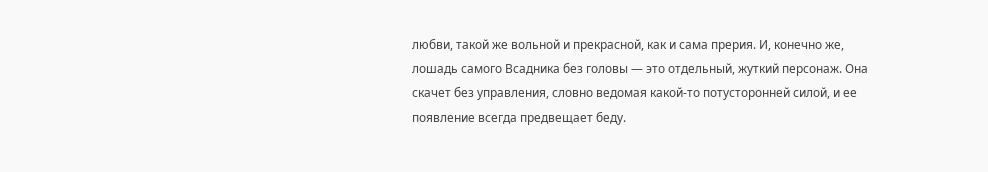любви, такой же вольной и прекрасной, как и сама прерия. И, конечно же, лошадь самого Всадника без головы — это отдельный, жуткий персонаж. Она скачет без управления, словно ведомая какой-то потусторонней силой, и ее появление всегда предвещает беду.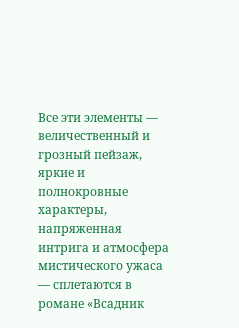Все эти элементы — величественный и грозный пейзаж, яркие и полнокровные характеры, напряженная интрига и атмосфера мистического ужаса — сплетаются в романе «Всадник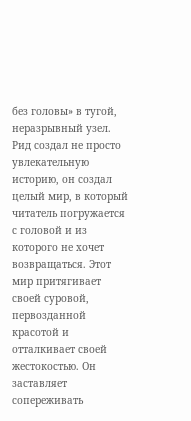без головы» в тугой, неразрывный узел. Рид создал не просто увлекательную историю, он создал целый мир, в который читатель погружается с головой и из которого не хочет возвращаться. Этот мир притягивает своей суровой, первозданной красотой и отталкивает своей жестокостью. Он заставляет сопереживать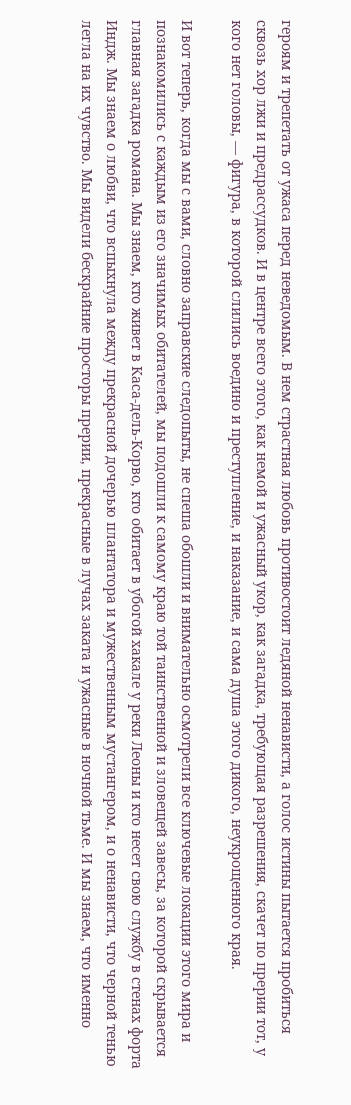героям и трепетать от ужаса перед неведомым. В нем страстная любовь противостоит ледяной ненависти, а голос истины пытается пробиться сквозь хор лжи и предрассудков. И в центре всего этого, как немой и ужасный укор, как загадка, требующая разрешения, скачет по прерии тот, у кого нет головы, — фигура, в которой слились воедино и преступление, и наказание, и сама душа этого дикого, неукрощенного края.

И вот теперь, когда мы с вами, словно заправские следопыты, не спеша обошли и внимательно осмотрели все ключевые локации этого мира и познакомились с каждым из его значимых обитателей, мы подошли к самому краю той таинственной и зловещей завесы, за которой скрывается главная загадка романа. Мы знаем, кто живет в Каса-дель-Корво, кто обитает в убогой хакале у реки Леоны и кто несет свою службу в стенах форта Индж. Мы знаем о любви, что вспыхнула между прекрасной дочерью плантатора и мужественным мустангером, и о ненависти, что черной тенью легла на их чувство. Мы видели бескрайние просторы прерии, прекрасные в лучах заката и ужасные в ночной тьме. И мы знаем, что именно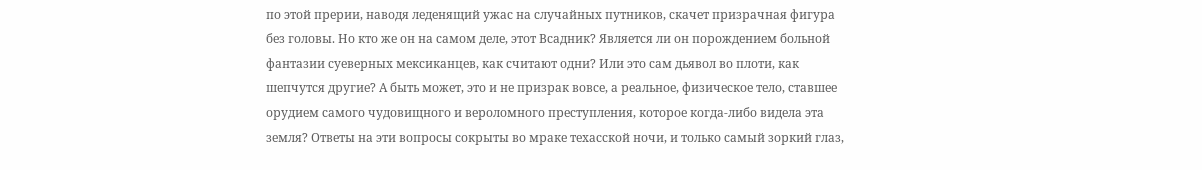по этой прерии, наводя леденящий ужас на случайных путников, скачет призрачная фигура без головы. Но кто же он на самом деле, этот Всадник? Является ли он порождением больной фантазии суеверных мексиканцев, как считают одни? Или это сам дьявол во плоти, как шепчутся другие? А быть может, это и не призрак вовсе, а реальное, физическое тело, ставшее орудием самого чудовищного и вероломного преступления, которое когда-либо видела эта земля? Ответы на эти вопросы сокрыты во мраке техасской ночи, и только самый зоркий глаз,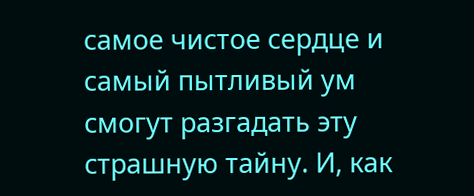самое чистое сердце и самый пытливый ум смогут разгадать эту страшную тайну. И, как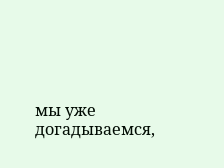мы уже догадываемся,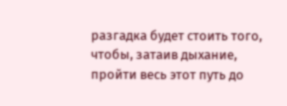разгадка будет стоить того, чтобы, затаив дыхание, пройти весь этот путь до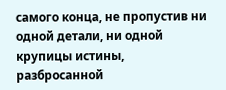самого конца, не пропустив ни одной детали, ни одной крупицы истины, разбросанной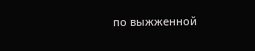по выжженной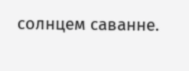солнцем саванне.